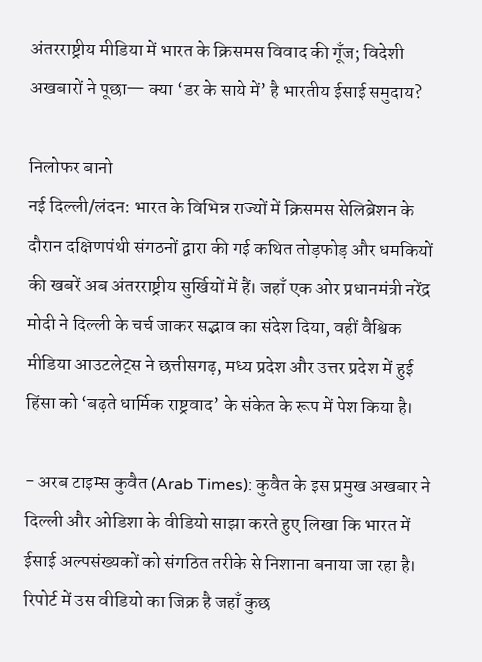अंतरराष्ट्रीय मीडिया में भारत के क्रिसमस विवाद की गूँज; विदेशी अखबारों ने पूछा— क्या ‘डर के साये में’ है भारतीय ईसाई समुदाय?

निलोफर बानो
नई दिल्ली/लंदन: भारत के विभिन्न राज्यों में क्रिसमस सेलिब्रेशन के दौरान दक्षिणपंथी संगठनों द्वारा की गई कथित तोड़फोड़ और धमकियों की खबरें अब अंतरराष्ट्रीय सुर्खियों में हैं। जहाँ एक ओर प्रधानमंत्री नरेंद्र मोदी ने दिल्ली के चर्च जाकर सद्भाव का संदेश दिया, वहीं वैश्विक मीडिया आउटलेट्स ने छत्तीसगढ़, मध्य प्रदेश और उत्तर प्रदेश में हुई हिंसा को ‘बढ़ते धार्मिक राष्ट्रवाद’ के संकेत के रूप में पेश किया है।

- अरब टाइम्स कुवैत (Arab Times): कुवैत के इस प्रमुख अखबार ने दिल्ली और ओडिशा के वीडियो साझा करते हुए लिखा कि भारत में ईसाई अल्पसंख्यकों को संगठित तरीके से निशाना बनाया जा रहा है। रिपोर्ट में उस वीडियो का जिक्र है जहाँ कुछ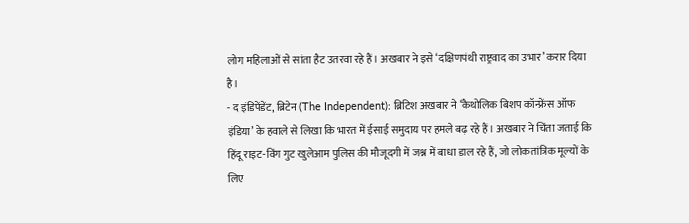लोग महिलाओं से सांता हैट उतरवा रहे हैं। अखबार ने इसे ‘दक्षिणपंथी राष्ट्रवाद का उभार’ करार दिया है।
- द इंडिपेंडेंट, ब्रिटेन (The Independent): ब्रिटिश अखबार ने ‘कैथोलिक बिशप कॉन्फ्रेंस ऑफ इंडिया’ के हवाले से लिखा कि भारत में ईसाई समुदाय पर हमले बढ़ रहे हैं। अखबार ने चिंता जताई कि हिंदू राइट-विंग गुट खुलेआम पुलिस की मौजूदगी में जश्न में बाधा डाल रहे हैं, जो लोकतांत्रिक मूल्यों के लिए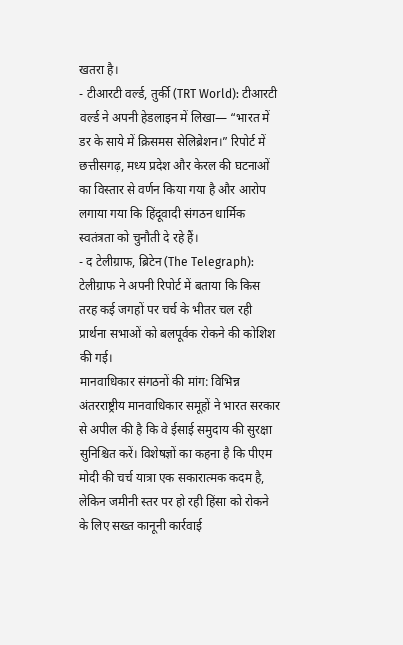खतरा है।
- टीआरटी वर्ल्ड, तुर्की (TRT World): टीआरटी वर्ल्ड ने अपनी हेडलाइन में लिखा— “भारत में डर के साये में क्रिसमस सेलिब्रेशन।” रिपोर्ट में छत्तीसगढ़, मध्य प्रदेश और केरल की घटनाओं का विस्तार से वर्णन किया गया है और आरोप लगाया गया कि हिंदूवादी संगठन धार्मिक स्वतंत्रता को चुनौती दे रहे हैं।
- द टेलीग्राफ, ब्रिटेन (The Telegraph): टेलीग्राफ ने अपनी रिपोर्ट में बताया कि किस तरह कई जगहों पर चर्च के भीतर चल रही प्रार्थना सभाओं को बलपूर्वक रोकने की कोशिश की गई।
मानवाधिकार संगठनों की मांग: विभिन्न अंतरराष्ट्रीय मानवाधिकार समूहों ने भारत सरकार से अपील की है कि वे ईसाई समुदाय की सुरक्षा सुनिश्चित करें। विशेषज्ञों का कहना है कि पीएम मोदी की चर्च यात्रा एक सकारात्मक कदम है, लेकिन जमीनी स्तर पर हो रही हिंसा को रोकने के लिए सख्त कानूनी कार्रवाई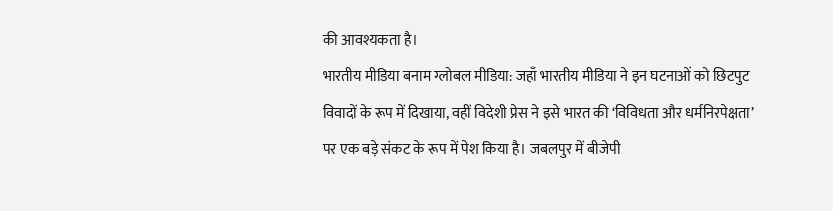की आवश्यकता है।
भारतीय मीडिया बनाम ग्लोबल मीडिया: जहाँ भारतीय मीडिया ने इन घटनाओं को छिटपुट विवादों के रूप में दिखाया, वहीं विदेशी प्रेस ने इसे भारत की ‘विविधता और धर्मनिरपेक्षता’ पर एक बड़े संकट के रूप में पेश किया है। जबलपुर में बीजेपी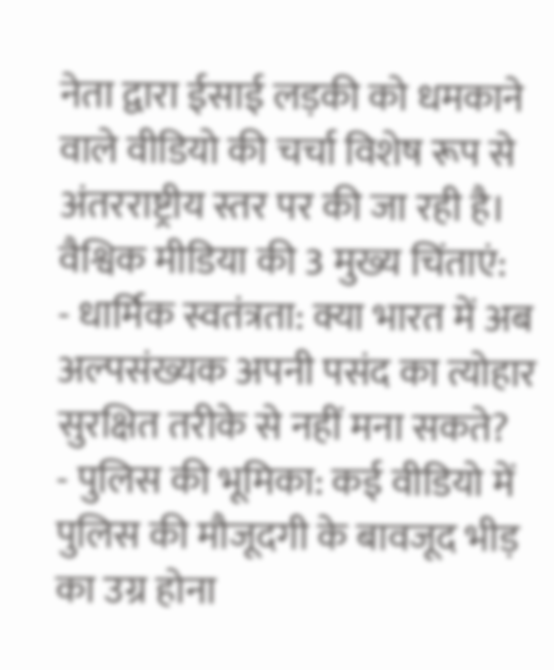नेता द्वारा ईसाई लड़की को धमकाने वाले वीडियो की चर्चा विशेष रूप से अंतरराष्ट्रीय स्तर पर की जा रही है।
वैश्विक मीडिया की 3 मुख्य चिंताएं:
- धार्मिक स्वतंत्रता: क्या भारत में अब अल्पसंख्यक अपनी पसंद का त्योहार सुरक्षित तरीके से नहीं मना सकते?
- पुलिस की भूमिका: कई वीडियो में पुलिस की मौजूदगी के बावजूद भीड़ का उग्र होना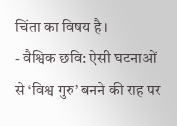चिंता का विषय है।
- वैश्विक छवि: ऐसी घटनाओं से ‘विश्व गुरु’ बनने की राह पर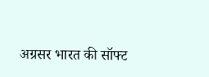अग्रसर भारत की सॉफ्ट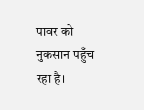पावर को नुकसान पहुँच रहा है।